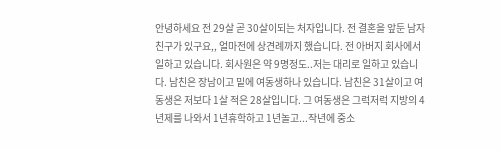안녕하세요 전 29살 곧 30살이되는 처자입니다. 전 결혼을 앞둔 남자친구가 있구요,, 얼마전에 상견례까지 했습니다. 전 아버지 회사에서 일하고 있습니다. 회사원은 약 9명정도..저는 대리로 일하고 있습니다. 남친은 장남이고 밑에 여동생하나 있습니다. 남친은 31살이고 여동생은 저보다 1살 적은 28살입니다. 그 여동생은 그럭저럭 지방의 4년제를 나와서 1년휴학하고 1년놀고...작년에 중소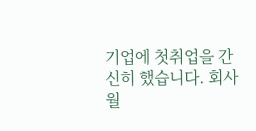기업에 첫취업을 간신히 했습니다. 회사 월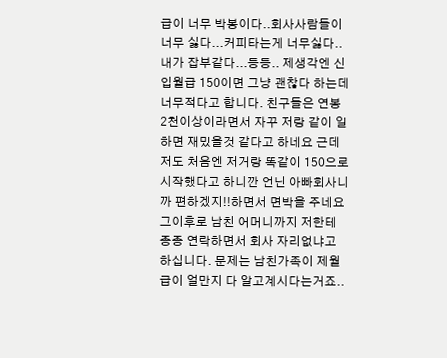급이 너무 박봉이다..회사사람들이 너무 싫다...커피타는게 너무싫다..내가 잡부같다...등등.. 제생각엔 신입월급 150이면 그냥 괜찮다 하는데 너무적다고 합니다. 친구들은 연봉 2천이상이라면서 자꾸 저랑 같이 일하면 재밌을것 같다고 하네요 근데 저도 처음엔 저거랑 똑같이 150으로 시작했다고 하니깐 언닌 아빠회사니까 편하겠지!!하면서 면박을 주네요 그이후로 남친 어머니까지 저한테 종종 연락하면서 회사 자리없냐고 하십니다. 문제는 남친가족이 제월급이 얼만지 다 알고계시다는거죠..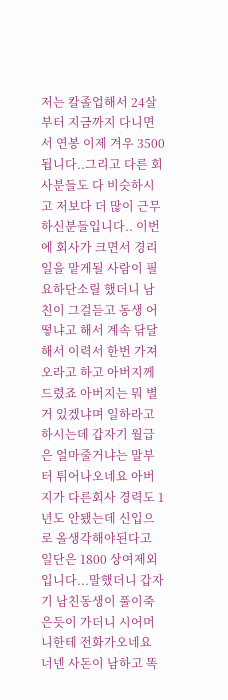저는 칼졸업해서 24살부터 지금까지 다니면서 연봉 이제 겨우 3500됩니다..그리고 다른 회사분들도 다 비슷하시고 저보다 더 많이 근무하신분들입니다.. 이번에 회사가 크면서 경리일을 맡게될 사람이 필요하단소릴 했더니 남친이 그걸듣고 동생 어떻냐고 해서 계속 닦달해서 이력서 한번 가져오라고 하고 아버지께 드렸죠 아버지는 뭐 별거 있겠냐며 일하라고 하시는데 갑자기 월급은 얼마줄거냐는 말부터 튀어나오네요 아버지가 다른회사 경력도 1년도 안됐는데 신입으로 올생각해야된다고 일단은 1800 상여제외입니다...말했더니 갑자기 남친동생이 풀이죽은듯이 가더니 시어머니한테 전화가오네요 너넨 사돈이 남하고 똑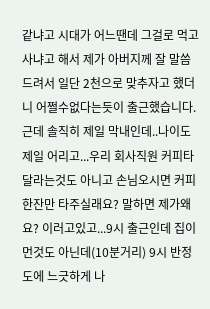같냐고 시대가 어느땐데 그걸로 먹고사냐고 해서 제가 아버지께 잘 말씀드려서 일단 2천으로 맞추자고 했더니 어쩔수없다는듯이 출근했습니다. 근데 솔직히 제일 막내인데..나이도 제일 어리고...우리 회사직원 커피타달라는것도 아니고 손님오시면 커피한잔만 타주실래요? 말하면 제가왜요? 이러고있고...9시 출근인데 집이 먼것도 아닌데(10분거리) 9시 반정도에 느긋하게 나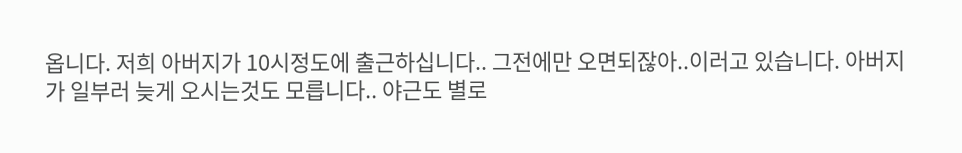옵니다. 저희 아버지가 10시정도에 출근하십니다.. 그전에만 오면되잖아..이러고 있습니다. 아버지가 일부러 늦게 오시는것도 모릅니다.. 야근도 별로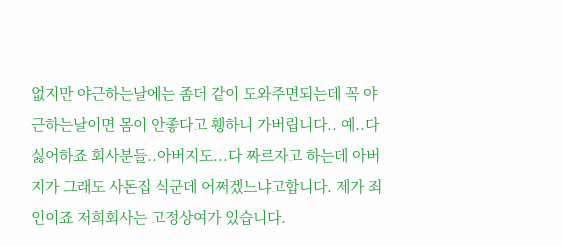없지만 야근하는날에는 좀더 같이 도와주면되는데 꼭 야근하는날이면 몸이 안좋다고 휑하니 가버립니다.. 예..다 싫어하죠 회사분들..아버지도...다 짜르자고 하는데 아버지가 그래도 사돈집 식군데 어쩌겠느냐고합니다. 제가 죄인이죠 저희회사는 고정상여가 있습니다.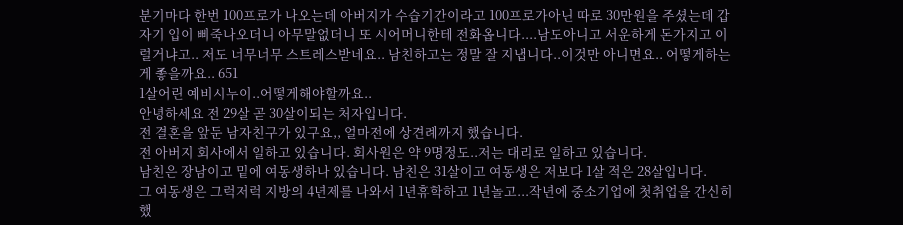분기마다 한번 100프로가 나오는데 아버지가 수습기간이라고 100프로가아닌 따로 30만원을 주셨는데 갑자기 입이 삐죽나오더니 아무말없더니 또 시어머니한테 전화옵니다....남도아니고 서운하게 돈가지고 이럴거냐고.. 저도 너무너무 스트레스받네요.. 남친하고는 정말 잘 지냅니다..이것만 아니면요.. 어떻게하는게 좋을까요.. 651
1살어린 예비시누이..어떻게해야할까요..
안녕하세요 전 29살 곧 30살이되는 처자입니다.
전 결혼을 앞둔 남자친구가 있구요,, 얼마전에 상견례까지 했습니다.
전 아버지 회사에서 일하고 있습니다. 회사원은 약 9명정도..저는 대리로 일하고 있습니다.
남친은 장남이고 밑에 여동생하나 있습니다. 남친은 31살이고 여동생은 저보다 1살 적은 28살입니다.
그 여동생은 그럭저럭 지방의 4년제를 나와서 1년휴학하고 1년놀고...작년에 중소기업에 첫취업을 간신히 했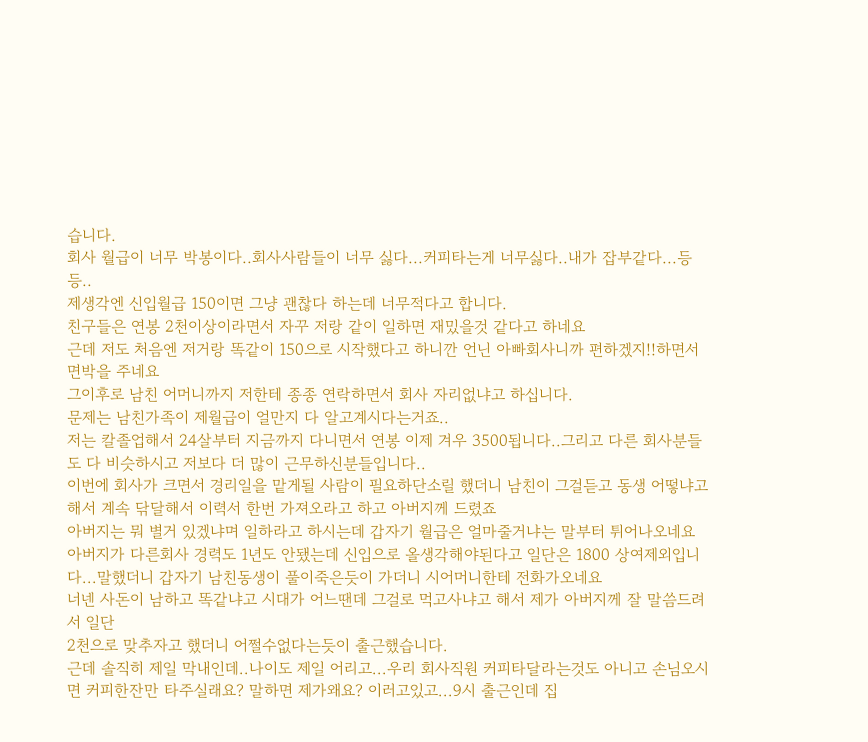습니다.
회사 월급이 너무 박봉이다..회사사람들이 너무 싫다...커피타는게 너무싫다..내가 잡부같다...등등..
제생각엔 신입월급 150이면 그냥 괜찮다 하는데 너무적다고 합니다.
친구들은 연봉 2천이상이라면서 자꾸 저랑 같이 일하면 재밌을것 같다고 하네요
근데 저도 처음엔 저거랑 똑같이 150으로 시작했다고 하니깐 언닌 아빠회사니까 편하겠지!!하면서 면박을 주네요
그이후로 남친 어머니까지 저한테 종종 연락하면서 회사 자리없냐고 하십니다.
문제는 남친가족이 제월급이 얼만지 다 알고계시다는거죠..
저는 칼졸업해서 24살부터 지금까지 다니면서 연봉 이제 겨우 3500됩니다..그리고 다른 회사분들도 다 비슷하시고 저보다 더 많이 근무하신분들입니다..
이번에 회사가 크면서 경리일을 맡게될 사람이 필요하단소릴 했더니 남친이 그걸듣고 동생 어떻냐고 해서 계속 닦달해서 이력서 한번 가져오라고 하고 아버지께 드렸죠
아버지는 뭐 별거 있겠냐며 일하라고 하시는데 갑자기 월급은 얼마줄거냐는 말부터 튀어나오네요
아버지가 다른회사 경력도 1년도 안됐는데 신입으로 올생각해야된다고 일단은 1800 상여제외입니다...말했더니 갑자기 남친동생이 풀이죽은듯이 가더니 시어머니한테 전화가오네요
너넨 사돈이 남하고 똑같냐고 시대가 어느땐데 그걸로 먹고사냐고 해서 제가 아버지께 잘 말씀드려서 일단
2천으로 맞추자고 했더니 어쩔수없다는듯이 출근했습니다.
근데 솔직히 제일 막내인데..나이도 제일 어리고...우리 회사직원 커피타달라는것도 아니고 손님오시면 커피한잔만 타주실래요? 말하면 제가왜요? 이러고있고...9시 출근인데 집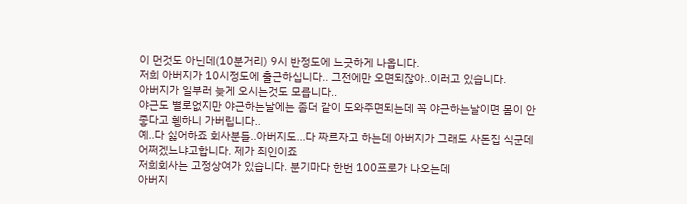이 먼것도 아닌데(10분거리) 9시 반정도에 느긋하게 나옵니다.
저희 아버지가 10시정도에 출근하십니다.. 그전에만 오면되잖아..이러고 있습니다.
아버지가 일부러 늦게 오시는것도 모릅니다..
야근도 별로없지만 야근하는날에는 좀더 같이 도와주면되는데 꼭 야근하는날이면 몸이 안좋다고 휑하니 가버립니다..
예..다 싫어하죠 회사분들..아버지도...다 짜르자고 하는데 아버지가 그래도 사돈집 식군데 어쩌겠느냐고합니다. 제가 죄인이죠
저희회사는 고정상여가 있습니다. 분기마다 한번 100프로가 나오는데
아버지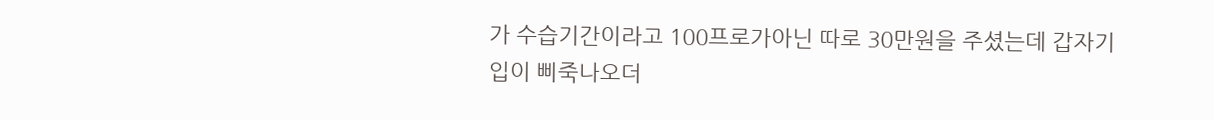가 수습기간이라고 100프로가아닌 따로 30만원을 주셨는데 갑자기 입이 삐죽나오더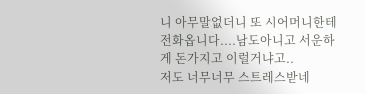니 아무말없더니 또 시어머니한테 전화옵니다....남도아니고 서운하게 돈가지고 이럴거냐고..
저도 너무너무 스트레스받네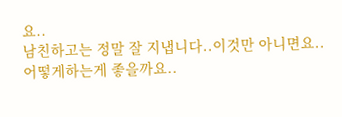요..
남친하고는 정말 잘 지냅니다..이것만 아니면요..
어떻게하는게 좋을까요..